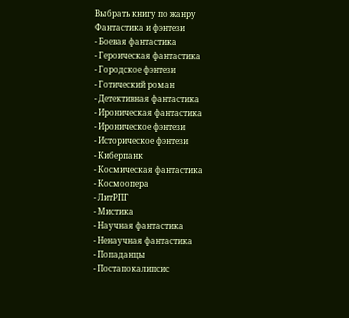Выбрать книгу по жанру
Фантастика и фэнтези
- Боевая фантастика
- Героическая фантастика
- Городское фэнтези
- Готический роман
- Детективная фантастика
- Ироническая фантастика
- Ироническое фэнтези
- Историческое фэнтези
- Киберпанк
- Космическая фантастика
- Космоопера
- ЛитРПГ
- Мистика
- Научная фантастика
- Ненаучная фантастика
- Попаданцы
- Постапокалипсис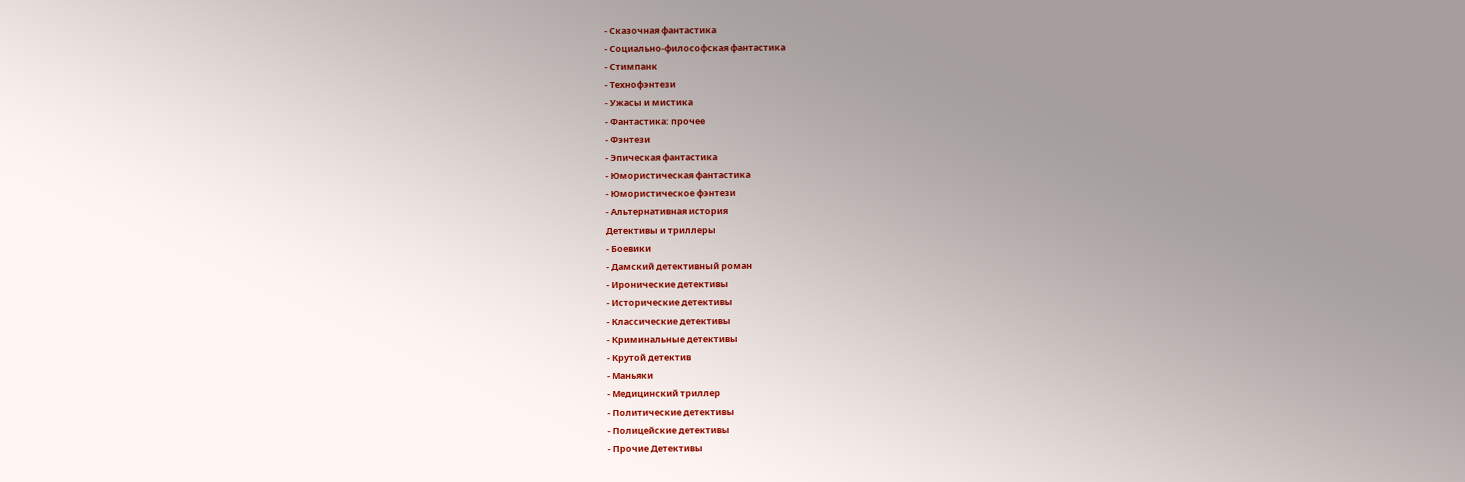- Сказочная фантастика
- Социально-философская фантастика
- Стимпанк
- Технофэнтези
- Ужасы и мистика
- Фантастика: прочее
- Фэнтези
- Эпическая фантастика
- Юмористическая фантастика
- Юмористическое фэнтези
- Альтернативная история
Детективы и триллеры
- Боевики
- Дамский детективный роман
- Иронические детективы
- Исторические детективы
- Классические детективы
- Криминальные детективы
- Крутой детектив
- Маньяки
- Медицинский триллер
- Политические детективы
- Полицейские детективы
- Прочие Детективы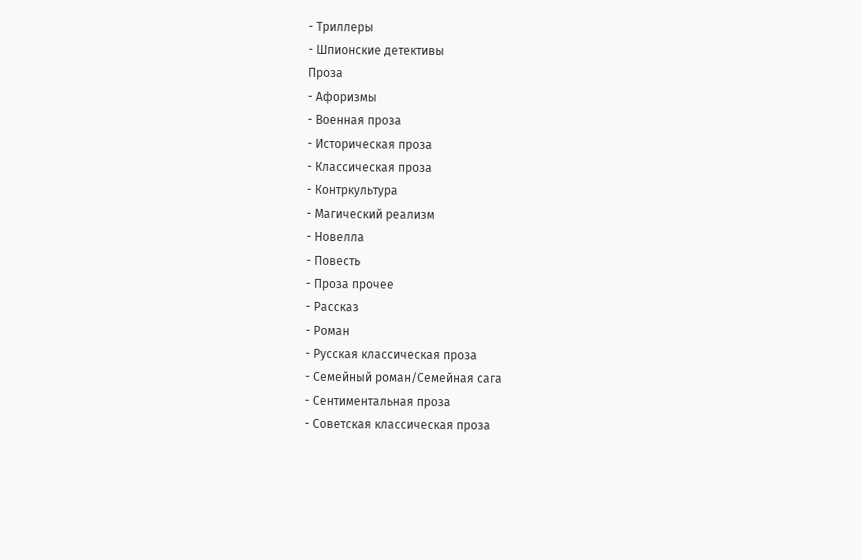- Триллеры
- Шпионские детективы
Проза
- Афоризмы
- Военная проза
- Историческая проза
- Классическая проза
- Контркультура
- Магический реализм
- Новелла
- Повесть
- Проза прочее
- Рассказ
- Роман
- Русская классическая проза
- Семейный роман/Семейная сага
- Сентиментальная проза
- Советская классическая проза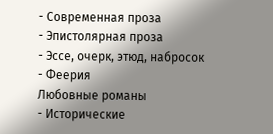- Современная проза
- Эпистолярная проза
- Эссе, очерк, этюд, набросок
- Феерия
Любовные романы
- Исторические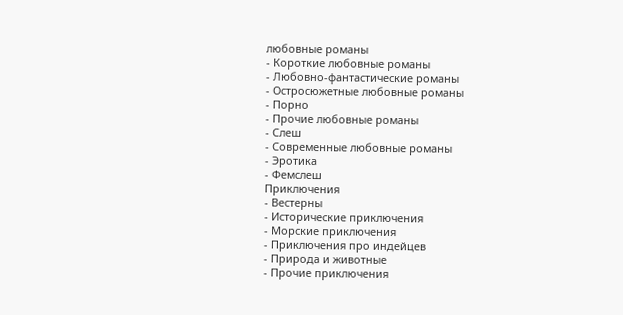любовные романы
- Короткие любовные романы
- Любовно-фантастические романы
- Остросюжетные любовные романы
- Порно
- Прочие любовные романы
- Слеш
- Современные любовные романы
- Эротика
- Фемслеш
Приключения
- Вестерны
- Исторические приключения
- Морские приключения
- Приключения про индейцев
- Природа и животные
- Прочие приключения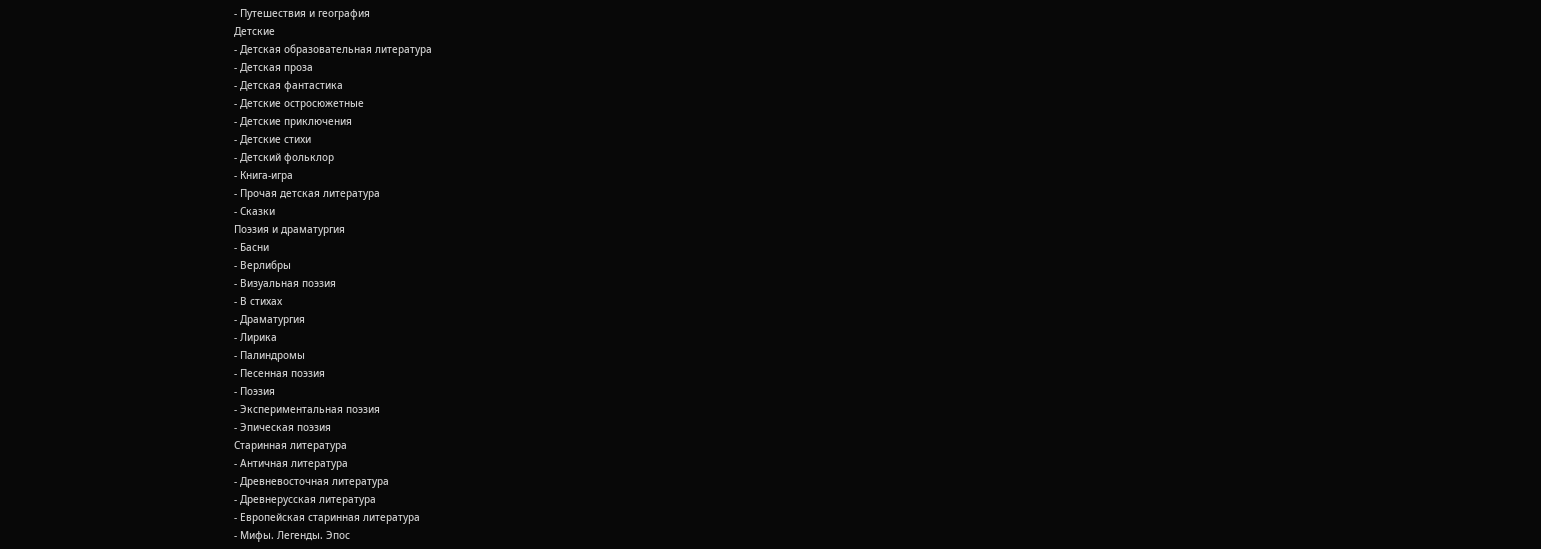- Путешествия и география
Детские
- Детская образовательная литература
- Детская проза
- Детская фантастика
- Детские остросюжетные
- Детские приключения
- Детские стихи
- Детский фольклор
- Книга-игра
- Прочая детская литература
- Сказки
Поэзия и драматургия
- Басни
- Верлибры
- Визуальная поэзия
- В стихах
- Драматургия
- Лирика
- Палиндромы
- Песенная поэзия
- Поэзия
- Экспериментальная поэзия
- Эпическая поэзия
Старинная литература
- Античная литература
- Древневосточная литература
- Древнерусская литература
- Европейская старинная литература
- Мифы. Легенды. Эпос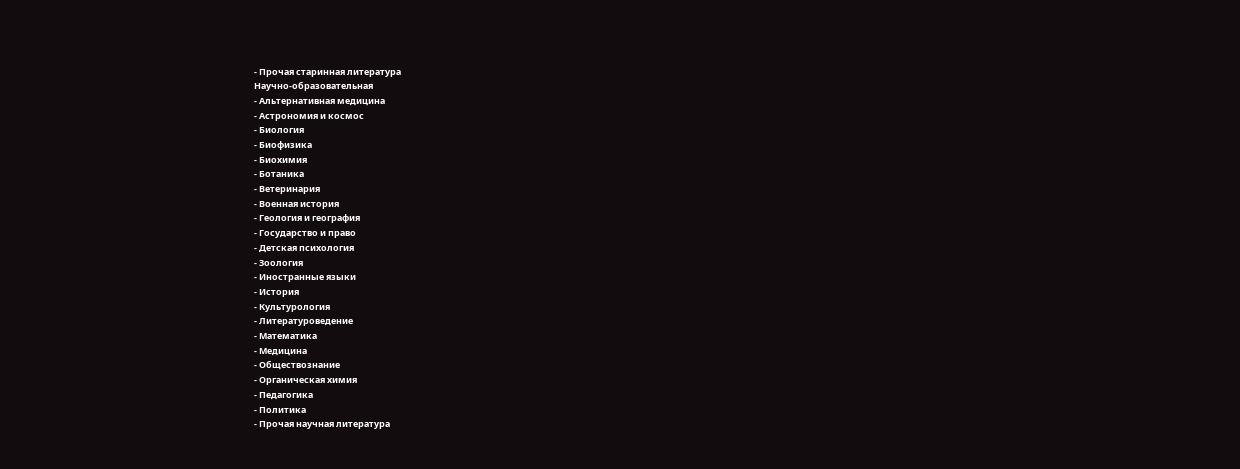- Прочая старинная литература
Научно-образовательная
- Альтернативная медицина
- Астрономия и космос
- Биология
- Биофизика
- Биохимия
- Ботаника
- Ветеринария
- Военная история
- Геология и география
- Государство и право
- Детская психология
- Зоология
- Иностранные языки
- История
- Культурология
- Литературоведение
- Математика
- Медицина
- Обществознание
- Органическая химия
- Педагогика
- Политика
- Прочая научная литература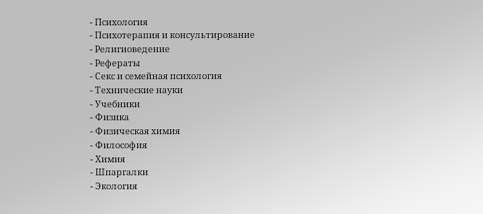- Психология
- Психотерапия и консультирование
- Религиоведение
- Рефераты
- Секс и семейная психология
- Технические науки
- Учебники
- Физика
- Физическая химия
- Философия
- Химия
- Шпаргалки
- Экология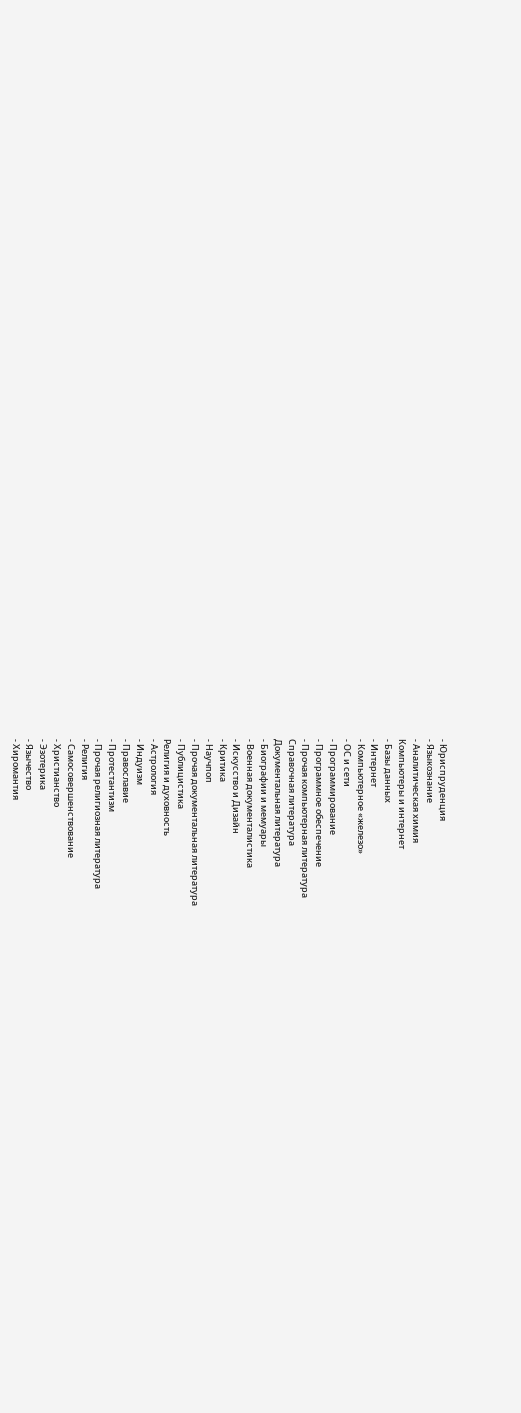- Юриспруденция
- Языкознание
- Аналитическая химия
Компьютеры и интернет
- Базы данных
- Интернет
- Компьютерное «железо»
- ОС и сети
- Программирование
- Программное обеспечение
- Прочая компьютерная литература
Справочная литература
Документальная литература
- Биографии и мемуары
- Военная документалистика
- Искусство и Дизайн
- Критика
- Научпоп
- Прочая документальная литература
- Публицистика
Религия и духовность
- Астрология
- Индуизм
- Православие
- Протестантизм
- Прочая религиозная литература
- Религия
- Самосовершенствование
- Христианство
- Эзотерика
- Язычество
- Хиромантия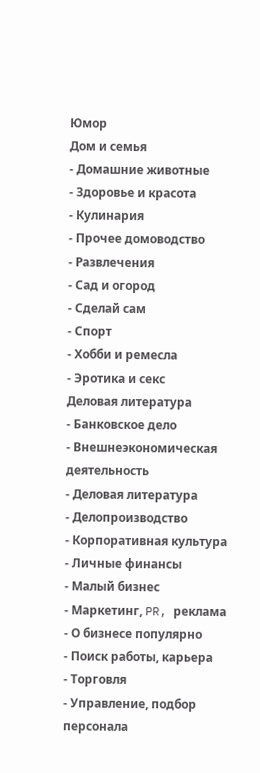Юмор
Дом и семья
- Домашние животные
- Здоровье и красота
- Кулинария
- Прочее домоводство
- Развлечения
- Сад и огород
- Сделай сам
- Спорт
- Хобби и ремесла
- Эротика и секс
Деловая литература
- Банковское дело
- Внешнеэкономическая деятельность
- Деловая литература
- Делопроизводство
- Корпоративная культура
- Личные финансы
- Малый бизнес
- Маркетинг, PR, реклама
- О бизнесе популярно
- Поиск работы, карьера
- Торговля
- Управление, подбор персонала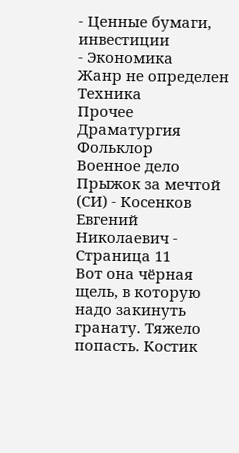- Ценные бумаги, инвестиции
- Экономика
Жанр не определен
Техника
Прочее
Драматургия
Фольклор
Военное дело
Прыжок за мечтой (СИ) - Косенков Евгений Николаевич - Страница 11
Вот она чёрная щель, в которую надо закинуть гранату. Тяжело попасть. Костик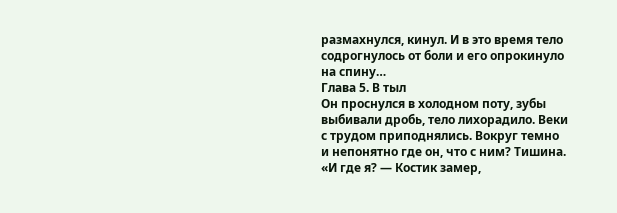размахнулся, кинул. И в это время тело содрогнулось от боли и его опрокинуло на спину…
Глава 5. В тыл
Он проснулся в холодном поту, зубы выбивали дробь, тело лихорадило. Веки с трудом приподнялись. Вокруг темно и непонятно где он, что с ним? Тишина.
«И где я? — Костик замер,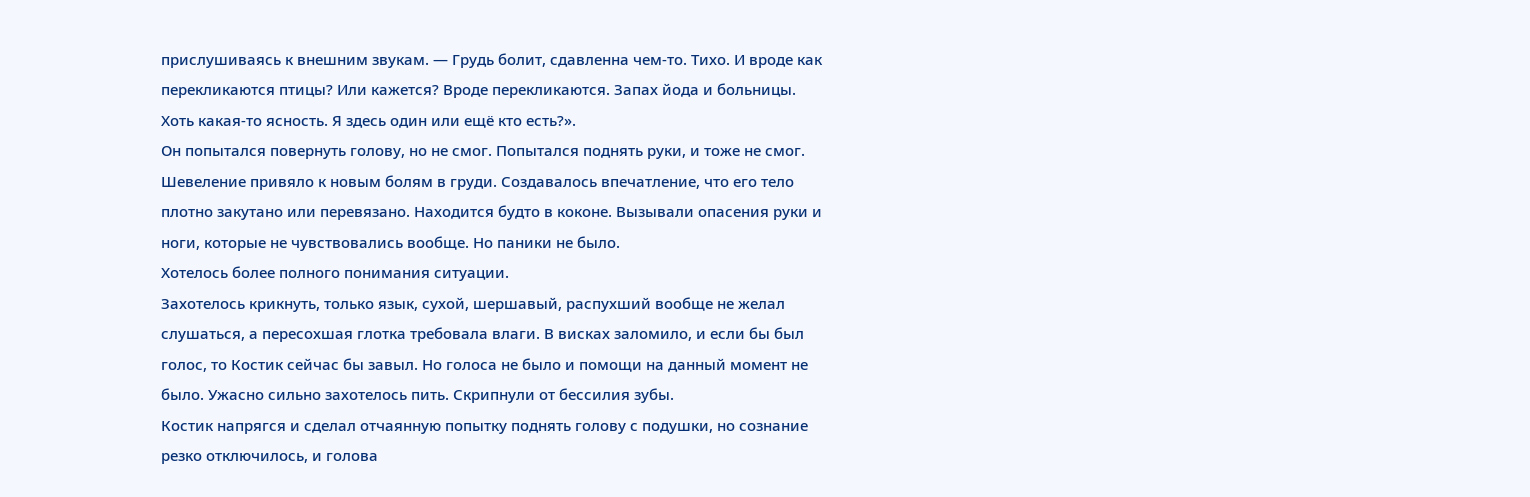прислушиваясь к внешним звукам. — Грудь болит, сдавленна чем-то. Тихо. И вроде как перекликаются птицы? Или кажется? Вроде перекликаются. Запах йода и больницы. Хоть какая-то ясность. Я здесь один или ещё кто есть?».
Он попытался повернуть голову, но не смог. Попытался поднять руки, и тоже не смог. Шевеление привяло к новым болям в груди. Создавалось впечатление, что его тело плотно закутано или перевязано. Находится будто в коконе. Вызывали опасения руки и ноги, которые не чувствовались вообще. Но паники не было.
Хотелось более полного понимания ситуации.
Захотелось крикнуть, только язык, сухой, шершавый, распухший вообще не желал слушаться, а пересохшая глотка требовала влаги. В висках заломило, и если бы был голос, то Костик сейчас бы завыл. Но голоса не было и помощи на данный момент не было. Ужасно сильно захотелось пить. Скрипнули от бессилия зубы.
Костик напрягся и сделал отчаянную попытку поднять голову с подушки, но сознание резко отключилось, и голова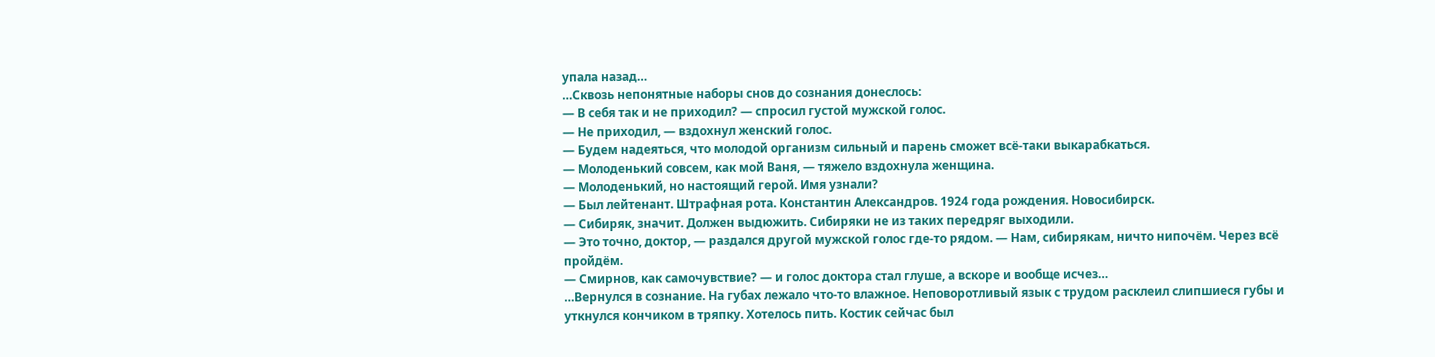упала назад…
…Сквозь непонятные наборы снов до сознания донеслось:
— В себя так и не приходил? — спросил густой мужской голос.
— Не приходил, — вздохнул женский голос.
— Будем надеяться, что молодой организм сильный и парень сможет всё-таки выкарабкаться.
— Молоденький совсем, как мой Ваня, — тяжело вздохнула женщина.
— Молоденький, но настоящий герой. Имя узнали?
— Был лейтенант. Штрафная рота. Константин Александров. 1924 года рождения. Новосибирск.
— Сибиряк, значит. Должен выдюжить. Сибиряки не из таких передряг выходили.
— Это точно, доктор, — раздался другой мужской голос где-то рядом. — Нам, сибирякам, ничто нипочём. Через всё пройдём.
— Смирнов, как самочувствие? — и голос доктора стал глуше, а вскоре и вообще исчез…
…Вернулся в сознание. На губах лежало что-то влажное. Неповоротливый язык с трудом расклеил слипшиеся губы и уткнулся кончиком в тряпку. Хотелось пить. Костик сейчас был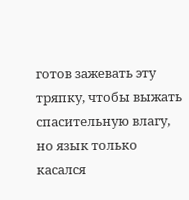готов зажевать эту тряпку, чтобы выжать спасительную влагу, но язык только касался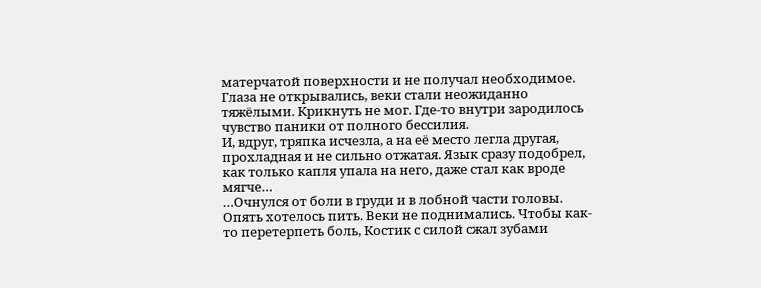матерчатой поверхности и не получал необходимое.
Глаза не открывались, веки стали неожиданно тяжёлыми. Крикнуть не мог. Где-то внутри зародилось чувство паники от полного бессилия.
И, вдруг, тряпка исчезла, а на её место легла другая, прохладная и не сильно отжатая. Язык сразу подобрел, как только капля упала на него, даже стал как вроде мягче…
…Очнулся от боли в груди и в лобной части головы. Опять хотелось пить. Веки не поднимались. Чтобы как-то перетерпеть боль, Костик с силой сжал зубами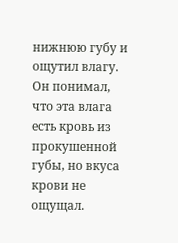нижнюю губу и ощутил влагу. Он понимал, что эта влага есть кровь из прокушенной губы, но вкуса крови не ощущал.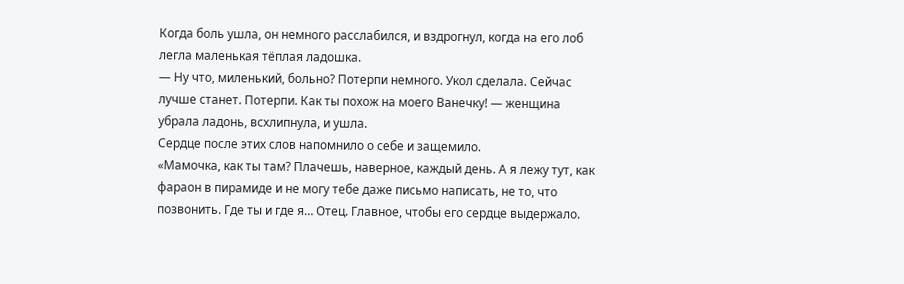Когда боль ушла, он немного расслабился, и вздрогнул, когда на его лоб легла маленькая тёплая ладошка.
— Ну что, миленький, больно? Потерпи немного. Укол сделала. Сейчас лучше станет. Потерпи. Как ты похож на моего Ванечку! — женщина убрала ладонь, всхлипнула, и ушла.
Сердце после этих слов напомнило о себе и защемило.
«Мамочка, как ты там? Плачешь, наверное, каждый день. А я лежу тут, как фараон в пирамиде и не могу тебе даже письмо написать, не то, что позвонить. Где ты и где я… Отец. Главное, чтобы его сердце выдержало.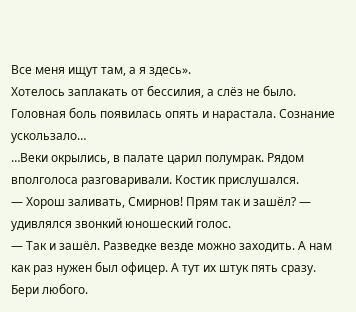Все меня ищут там, а я здесь».
Хотелось заплакать от бессилия, а слёз не было. Головная боль появилась опять и нарастала. Сознание ускользало…
…Веки окрылись, в палате царил полумрак. Рядом вполголоса разговаривали. Костик прислушался.
— Хорош заливать, Смирнов! Прям так и зашёл? — удивлялся звонкий юношеский голос.
— Так и зашёл. Разведке везде можно заходить. А нам как раз нужен был офицер. А тут их штук пять сразу. Бери любого.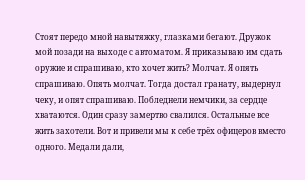Стоят передо мной навытяжку, глазками бегают. Дружок мой позади на выходе с автоматом. Я приказываю им сдать оружие и спрашиваю, кто хочет жить? Молчат. Я опять спрашиваю. Опять молчат. Тогда достал гранату, выдернул чеку, и опят спрашиваю. Побледнели немчики, за сердце хватаются. Один сразу замертво свалился. Остальные все жить захотели. Вот и привели мы к себе трёх офицеров вместо одного. Медали дали,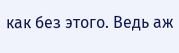как без этого. Ведь аж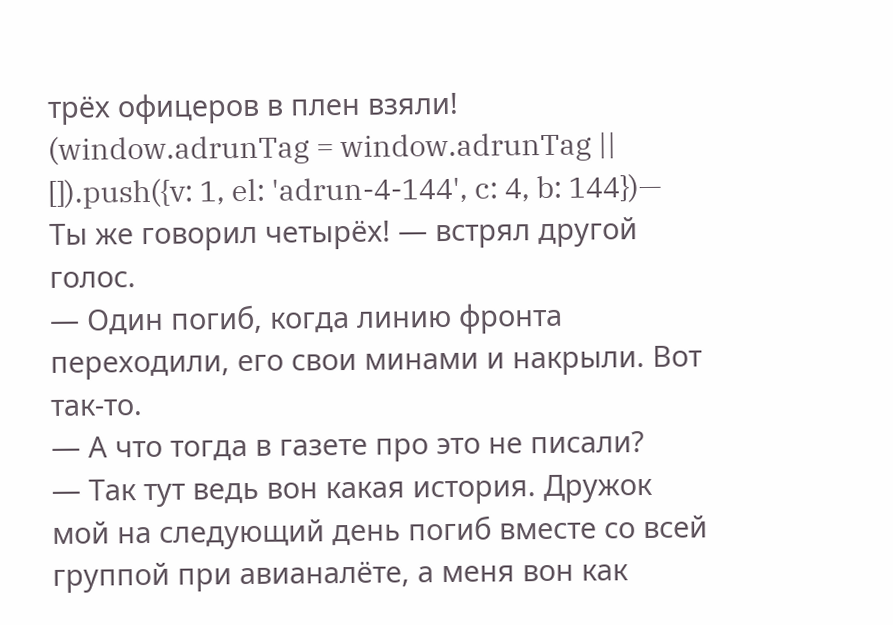трёх офицеров в плен взяли!
(window.adrunTag = window.adrunTag || []).push({v: 1, el: 'adrun-4-144', c: 4, b: 144})— Ты же говорил четырёх! — встрял другой голос.
— Один погиб, когда линию фронта переходили, его свои минами и накрыли. Вот так-то.
— А что тогда в газете про это не писали?
— Так тут ведь вон какая история. Дружок мой на следующий день погиб вместе со всей группой при авианалёте, а меня вон как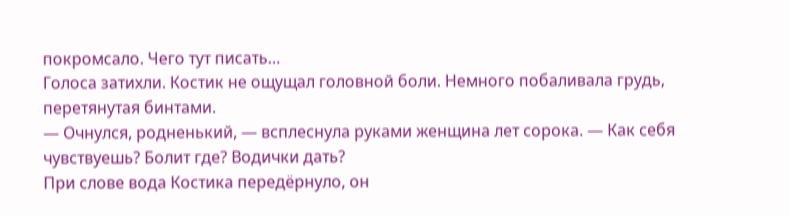покромсало. Чего тут писать…
Голоса затихли. Костик не ощущал головной боли. Немного побаливала грудь, перетянутая бинтами.
— Очнулся, родненький, — всплеснула руками женщина лет сорока. — Как себя чувствуешь? Болит где? Водички дать?
При слове вода Костика передёрнуло, он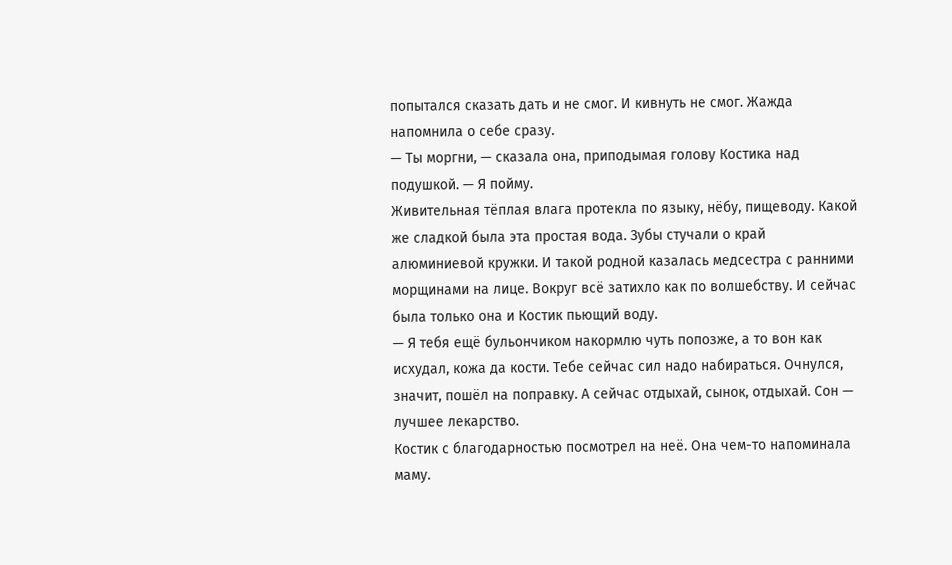попытался сказать дать и не смог. И кивнуть не смог. Жажда напомнила о себе сразу.
— Ты моргни, — сказала она, приподымая голову Костика над подушкой. — Я пойму.
Живительная тёплая влага протекла по языку, нёбу, пищеводу. Какой же сладкой была эта простая вода. Зубы стучали о край алюминиевой кружки. И такой родной казалась медсестра с ранними морщинами на лице. Вокруг всё затихло как по волшебству. И сейчас была только она и Костик пьющий воду.
— Я тебя ещё бульончиком накормлю чуть попозже, а то вон как исхудал, кожа да кости. Тебе сейчас сил надо набираться. Очнулся, значит, пошёл на поправку. А сейчас отдыхай, сынок, отдыхай. Сон — лучшее лекарство.
Костик с благодарностью посмотрел на неё. Она чем-то напоминала маму.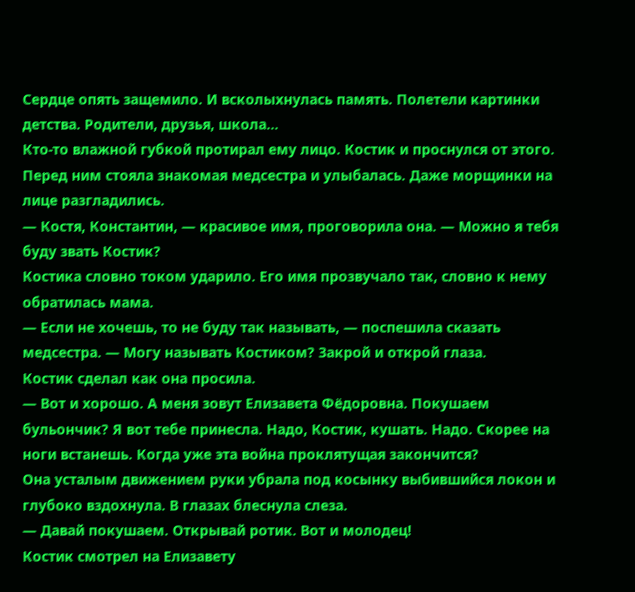Сердце опять защемило. И всколыхнулась память. Полетели картинки детства. Родители, друзья, школа…
Кто-то влажной губкой протирал ему лицо. Костик и проснулся от этого. Перед ним стояла знакомая медсестра и улыбалась. Даже морщинки на лице разгладились.
— Костя, Константин, — красивое имя, проговорила она. — Можно я тебя буду звать Костик?
Костика словно током ударило. Его имя прозвучало так, словно к нему обратилась мама.
— Если не хочешь, то не буду так называть, — поспешила сказать медсестра. — Могу называть Костиком? Закрой и открой глаза.
Костик сделал как она просила.
— Вот и хорошо. А меня зовут Елизавета Фёдоровна. Покушаем бульончик? Я вот тебе принесла. Надо, Костик, кушать. Надо. Скорее на ноги встанешь. Когда уже эта война проклятущая закончится?
Она усталым движением руки убрала под косынку выбившийся локон и глубоко вздохнула. В глазах блеснула слеза.
— Давай покушаем. Открывай ротик. Вот и молодец!
Костик смотрел на Елизавету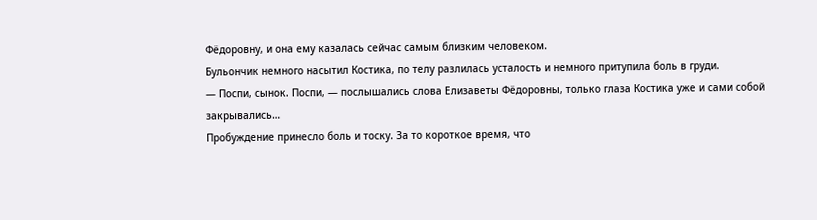Фёдоровну, и она ему казалась сейчас самым близким человеком.
Бульончик немного насытил Костика, по телу разлилась усталость и немного притупила боль в груди.
— Поспи, сынок. Поспи, — послышались слова Елизаветы Фёдоровны, только глаза Костика уже и сами собой закрывались…
Пробуждение принесло боль и тоску. За то короткое время, что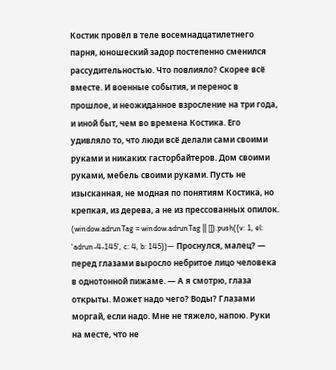Костик провёл в теле восемнадцатилетнего парня, юношеский задор постепенно сменился рассудительностью. Что повлияло? Скорее всё вместе. И военные события, и перенос в прошлое, и неожиданное взросление на три года, и иной быт, чем во времена Костика. Его удивляло то, что люди всё делали сами своими руками и никаких гасторбайтеров. Дом своими руками, мебель своими руками. Пусть не изысканная, не модная по понятиям Костика, но крепкая, из дерева, а не из прессованных опилок.
(window.adrunTag = window.adrunTag || []).push({v: 1, el: 'adrun-4-145', c: 4, b: 145})— Проснулся, малец? — перед глазами выросло небритое лицо человека в однотонной пижаме. — А я смотрю, глаза открыты. Может надо чего? Воды? Глазами моргай, если надо. Мне не тяжело, напою. Руки на месте, что не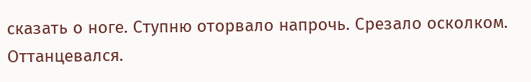сказать о ноге. Ступню оторвало напрочь. Срезало осколком. Оттанцевался.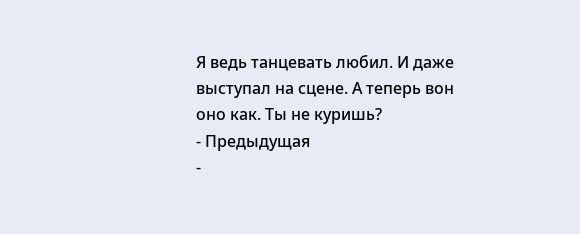Я ведь танцевать любил. И даже выступал на сцене. А теперь вон оно как. Ты не куришь?
- Предыдущая
-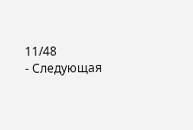11/48
- Следующая